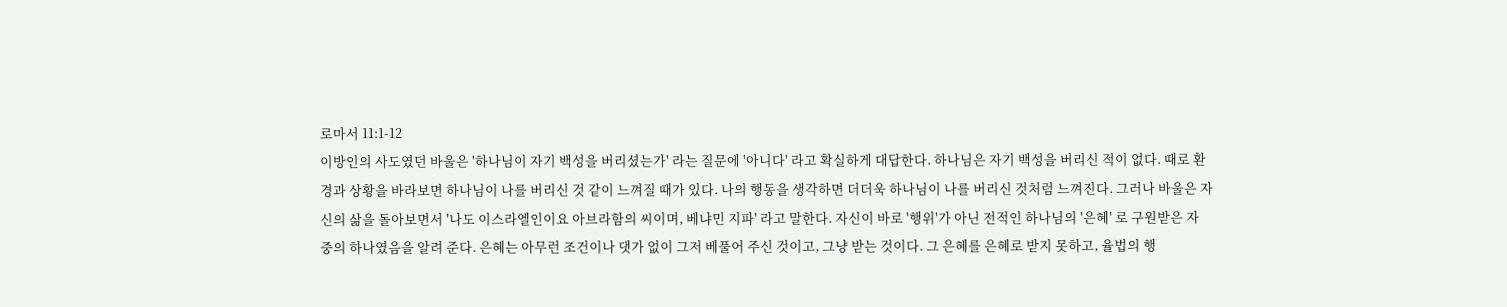로마서 11:1-12
이방인의 사도였던 바울은 '하나님이 자기 백성을 버리셨는가' 라는 질문에 '아니다' 라고 확실하게 대답한다. 하나님은 자기 백성을 버리신 적이 없다. 때로 환경과 상황을 바라보면 하나님이 나를 버리신 것 같이 느껴질 때가 있다. 나의 행동을 생각하면 더더욱 하나님이 나를 버리신 것처럼 느껴진다. 그러나 바울은 자신의 삶을 돌아보면서 '나도 이스라엘인이요 아브라함의 씨이며, 베냐민 지파' 라고 말한다. 자신이 바로 '행위'가 아닌 전적인 하나님의 '은혜' 로 구원받은 자 중의 하나였음을 알려 준다. 은혜는 아무런 조건이나 댓가 없이 그저 베풀어 주신 것이고, 그냥 받는 것이다. 그 은혜를 은혜로 받지 못하고, 율법의 행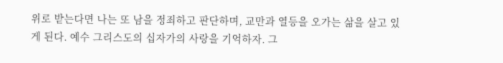위로 받는다면 나는 또 남을 정죄하고 판단하며, 교만과 열등을 오가는 삶을 살고 있게 된다. 예수 그리스도의 십자가의 사랑을 기억하자. 그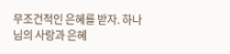무조건적인 은혜를 받자. 하나님의 사랑과 은혜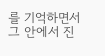를 기억하면서 그 안에서 진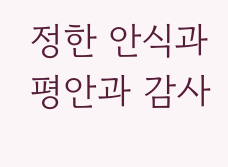정한 안식과 평안과 감사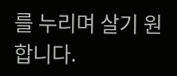를 누리며 살기 원합니다.